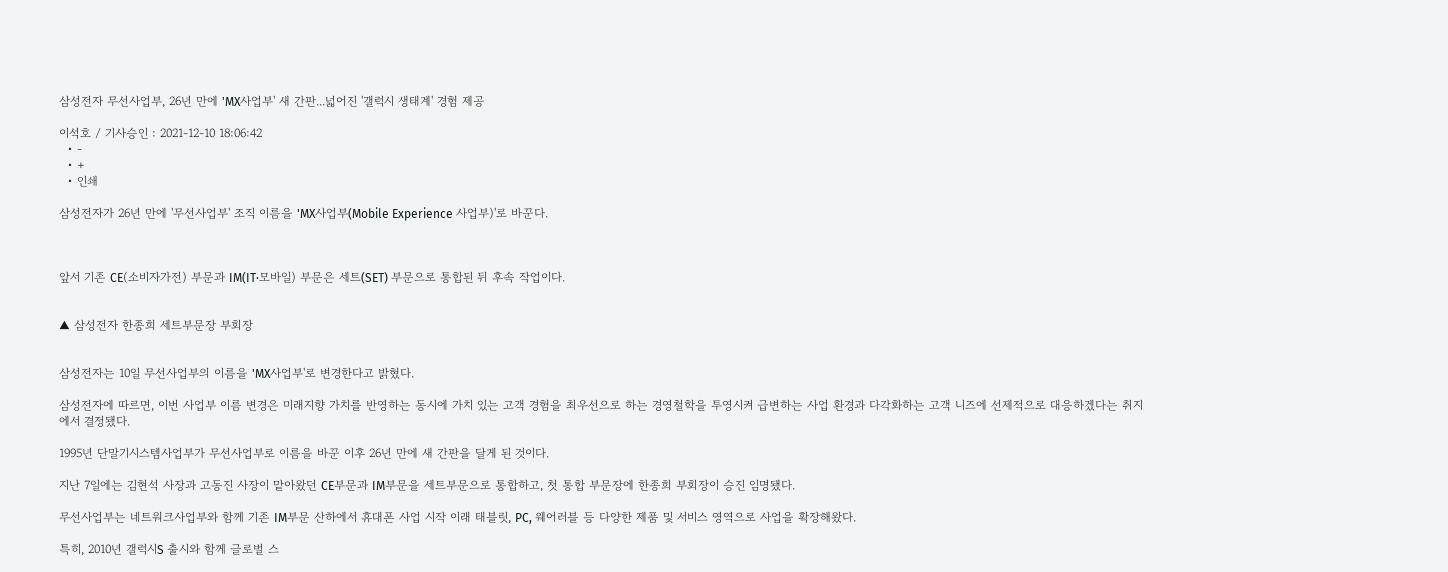삼성전자 무선사업부, 26년 만에 'MX사업부' 새 간판...넓어진 '갤럭시 생태계' 경험 제공

이석호 / 기사승인 : 2021-12-10 18:06:42
  • -
  • +
  • 인쇄

삼성전자가 26년 만에 '무선사업부' 조직 이름을 'MX사업부(Mobile Experience 사업부)'로 바꾼다.



앞서 기존 CE(소비자가전) 부문과 IM(IT·모바일) 부문은 세트(SET) 부문으로 통합된 뒤 후속 작업이다.


▲ 삼성전자 한종희 세트부문장 부회장


삼성전자는 10일 무선사업부의 이름을 'MX사업부'로 변경한다고 밝혔다.

삼성전자에 따르면, 이번 사업부 이름 변경은 미래지향 가치를 반영하는 동시에 가치 있는 고객 경험을 최우선으로 하는 경영철학을 투영시켜 급변하는 사업 환경과 다각화하는 고객 니즈에 선제적으로 대응하겠다는 취지에서 결정됐다.

1995년 단말기시스템사업부가 무선사업부로 이름을 바꾼 이후 26년 만에 새 간판을 달게 된 것이다.

지난 7일에는 김현석 사장과 고동진 사장이 맡아왔던 CE부문과 IM부문을 세트부문으로 통합하고, 첫 통합 부문장에 한종희 부회장이 승진 임명됐다.

무선사업부는 네트워크사업부와 함께 기존 IM부문 산하에서 휴대폰 사업 시작 이래 태블릿, PC, 웨어러블 등 다양한 제품 및 서비스 영역으로 사업을 확장해왔다.

특히, 2010년 갤럭시S 출시와 함께 글로벌 스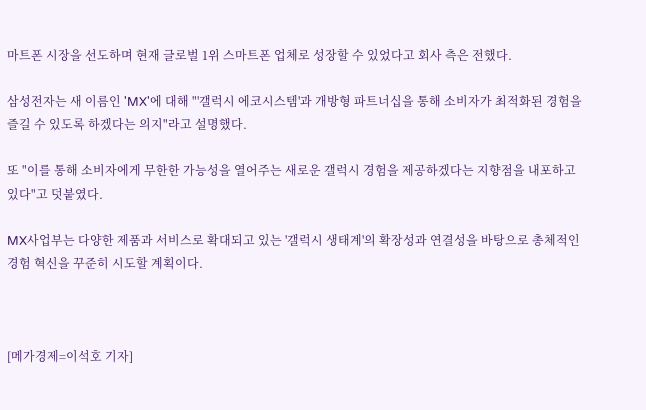마트폰 시장을 선도하며 현재 글로벌 1위 스마트폰 업체로 성장할 수 있었다고 회사 측은 전했다.

삼성전자는 새 이름인 'MX'에 대해 "'갤럭시 에코시스템'과 개방형 파트너십을 통해 소비자가 최적화된 경험을 즐길 수 있도록 하겠다는 의지"라고 설명했다.

또 "이를 통해 소비자에게 무한한 가능성을 열어주는 새로운 갤럭시 경험을 제공하겠다는 지향점을 내포하고 있다"고 덧붙였다.

MX사업부는 다양한 제품과 서비스로 확대되고 있는 '갤럭시 생태계'의 확장성과 연결성을 바탕으로 총체적인 경험 혁신을 꾸준히 시도할 계획이다.



[메가경제=이석호 기자]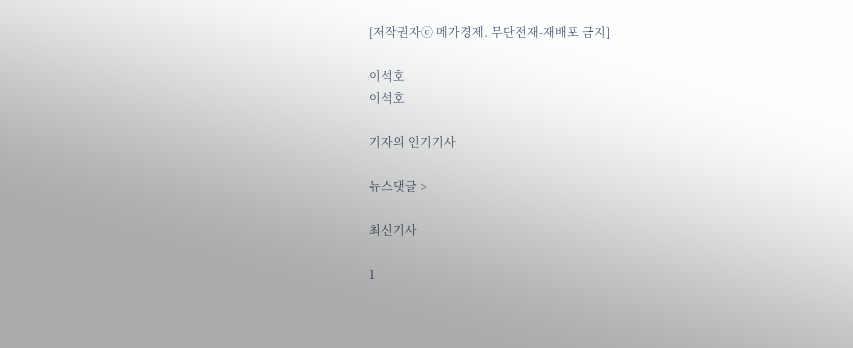[저작권자ⓒ 메가경제. 무단전재-재배포 금지]

이석호
이석호

기자의 인기기사

뉴스댓글 >

최신기사

1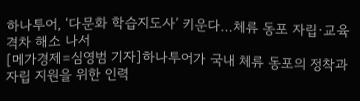하나투어, ‘다문화 학습지도사’ 키운다…체류 동포 자립·교육격차 해소 나서
[메가경제=심영범 기자]하나투어가 국내 체류 동포의 정착과 자립 지원을 위한 인력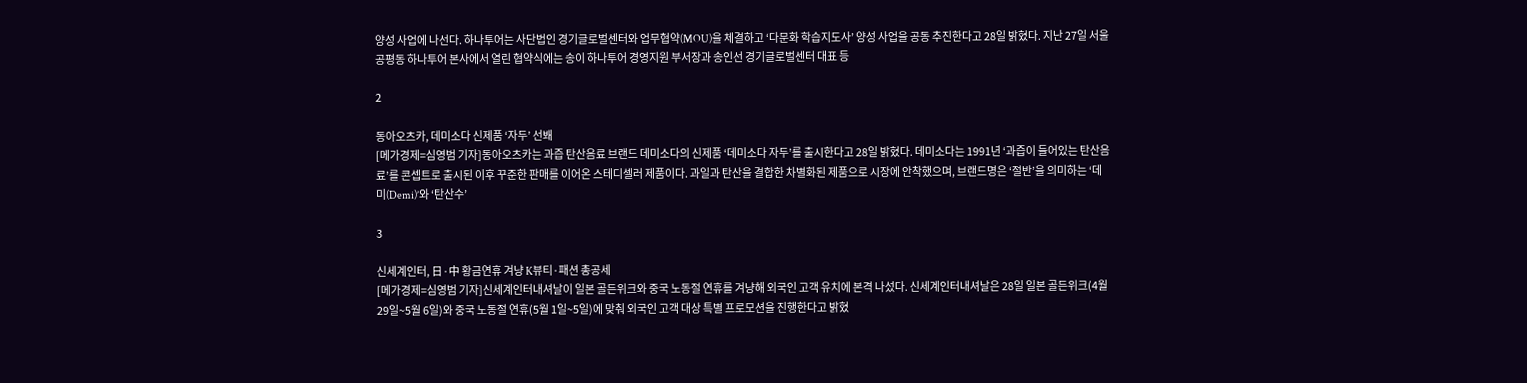양성 사업에 나선다. 하나투어는 사단법인 경기글로벌센터와 업무협약(MOU)을 체결하고 ‘다문화 학습지도사’ 양성 사업을 공동 추진한다고 28일 밝혔다. 지난 27일 서울 공평동 하나투어 본사에서 열린 협약식에는 송이 하나투어 경영지원 부서장과 송인선 경기글로벌센터 대표 등

2

동아오츠카, 데미소다 신제품 ‘자두’ 선봬
[메가경제=심영범 기자]동아오츠카는 과즙 탄산음료 브랜드 데미소다의 신제품 ‘데미소다 자두’를 출시한다고 28일 밝혔다. 데미소다는 1991년 ‘과즙이 들어있는 탄산음료’를 콘셉트로 출시된 이후 꾸준한 판매를 이어온 스테디셀러 제품이다. 과일과 탄산을 결합한 차별화된 제품으로 시장에 안착했으며, 브랜드명은 ‘절반’을 의미하는 ‘데미(Demi)’와 ‘탄산수’

3

신세계인터, 日·中 황금연휴 겨냥 K뷰티·패션 총공세
[메가경제=심영범 기자]신세계인터내셔날이 일본 골든위크와 중국 노동절 연휴를 겨냥해 외국인 고객 유치에 본격 나섰다. 신세계인터내셔날은 28일 일본 골든위크(4월 29일~5월 6일)와 중국 노동절 연휴(5월 1일~5일)에 맞춰 외국인 고객 대상 특별 프로모션을 진행한다고 밝혔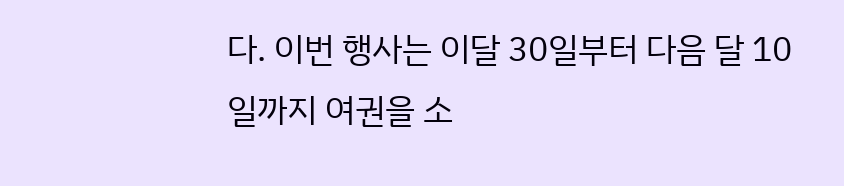다. 이번 행사는 이달 30일부터 다음 달 10일까지 여권을 소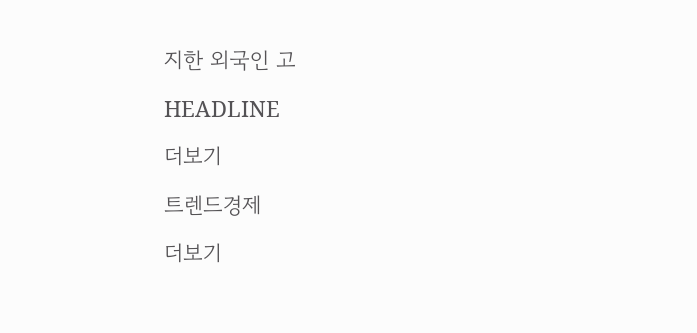지한 외국인 고

HEADLINE

더보기

트렌드경제

더보기